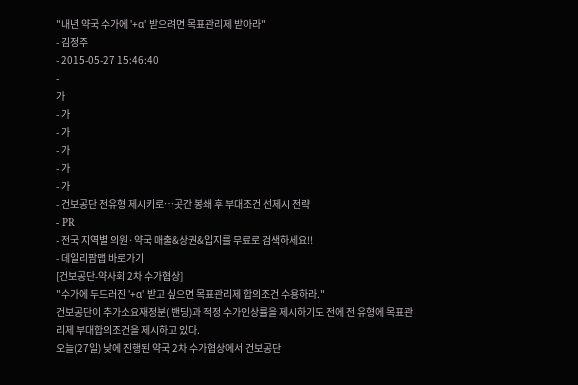"내년 약국 수가에 '+α' 받으려면 목표관리제 받아라"
- 김정주
- 2015-05-27 15:46:40
-
가
- 가
- 가
- 가
- 가
- 가
- 건보공단 전유형 제시키로…곳간 봉쇄 후 부대조건 선제시 전략
- PR
- 전국 지역별 의원·약국 매출&상권&입지를 무료로 검색하세요!!
- 데일리팜맵 바로가기
[건보공단-약사회 2차 수가협상]
"수가에 두드러진 '+α' 받고 싶으면 목표관리제 합의조건 수용하라."
건보공단이 추가소요재정분( 밴딩)과 적정 수가인상률을 제시하기도 전에 전 유형에 목표관리제 부대합의조건을 제시하고 있다.
오늘(27일) 낮에 진행된 약국 2차 수가협상에서 건보공단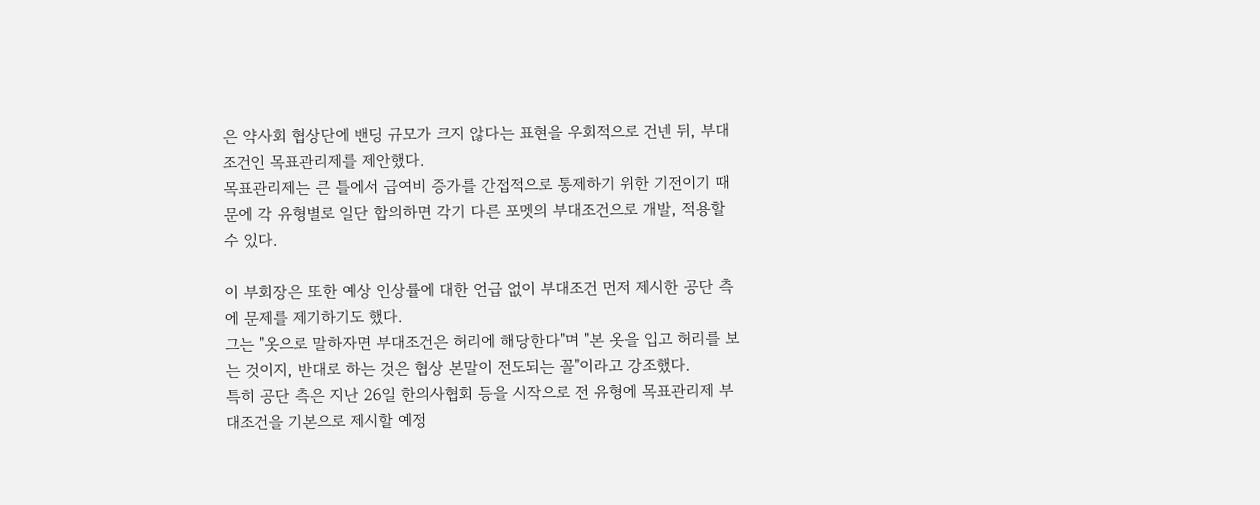은 약사회 협상단에 밴딩 규모가 크지 않다는 표현을 우회적으로 건넨 뒤, 부대조건인 목표관리제를 제안했다.
목표관리제는 큰 틀에서 급여비 증가를 간접적으로 통제하기 위한 기전이기 때문에 각 유형별로 일단 합의하면 각기 다른 포멧의 부대조건으로 개발, 적용할 수 있다.

이 부회장은 또한 예상 인상률에 대한 언급 없이 부대조건 먼저 제시한 공단 측에 문제를 제기하기도 했다.
그는 "옷으로 말하자면 부대조건은 허리에 해당한다"며 "본 옷을 입고 허리를 보는 것이지, 반대로 하는 것은 협상 본말이 전도되는 꼴"이라고 강조했다.
특히 공단 측은 지난 26일 한의사협회 등을 시작으로 전 유형에 목표관리제 부대조건을 기본으로 제시할 예정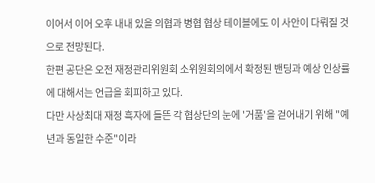이어서 이어 오후 내내 있을 의협과 병협 협상 테이블에도 이 사안이 다뤄질 것으로 전망된다.
한편 공단은 오전 재정관리위원회 소위원회의에서 확정된 밴딩과 예상 인상률에 대해서는 언급을 회피하고 있다.
다만 사상최대 재정 흑자에 들뜬 각 협상단의 눈에 '거품'을 걷어내기 위해 "예년과 동일한 수준"이라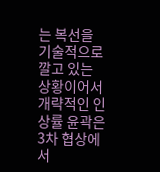는 복선을 기술적으로 깔고 있는 상황이어서 개략적인 인상률 윤곽은 3차 협상에서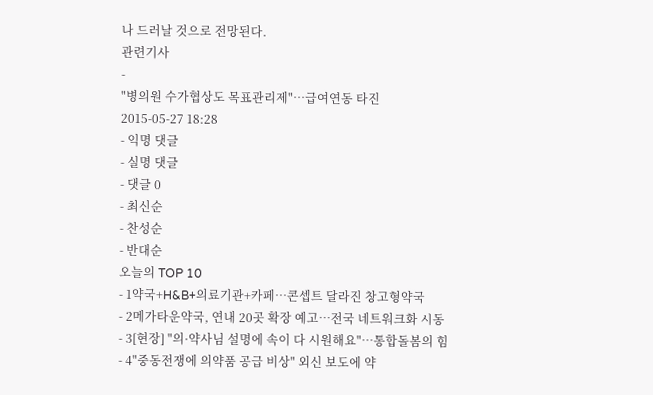나 드러날 것으로 전망된다.
관련기사
-
"병의원 수가협상도 목표관리제"…급여연동 타진
2015-05-27 18:28
- 익명 댓글
- 실명 댓글
- 댓글 0
- 최신순
- 찬성순
- 반대순
오늘의 TOP 10
- 1약국+H&B+의료기관+카페…콘셉트 달라진 창고형약국
- 2메가타운약국, 연내 20곳 확장 예고…전국 네트워크화 시동
- 3[현장] "의·약사님 설명에 속이 다 시원해요"…통합돌봄의 힘
- 4"중동전쟁에 의약품 공급 비상" 외신 보도에 약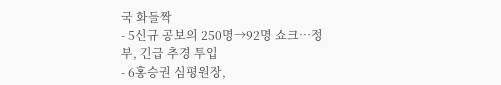국 화들짝
- 5신규 공보의 250명→92명 쇼크…정부, 긴급 추경 투입
- 6홍승권 심평원장,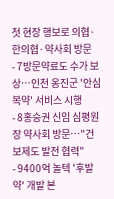첫 현장 행보로 의협·한의협·약사회 방문
- 7방문약료도 수가 보상…인천 옹진군 '안심복약' 서비스 시행
- 8홍승권 신임 심평원장 약사회 방문…"건보제도 발전 협력"
- 9400억 놀텍 '후발약' 개발 본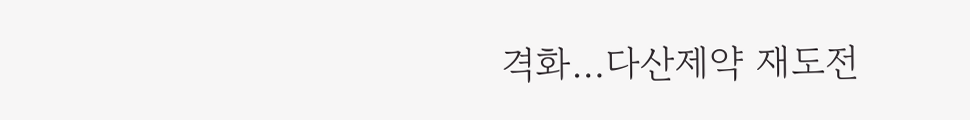격화…다산제약 재도전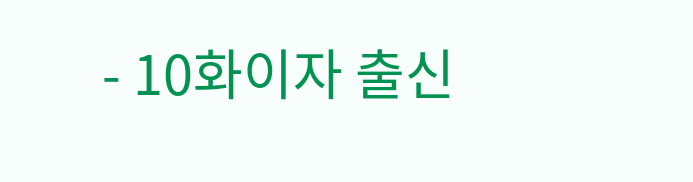- 10화이자 출신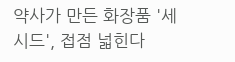약사가 만든 화장품 '세시드', 접점 넓힌다